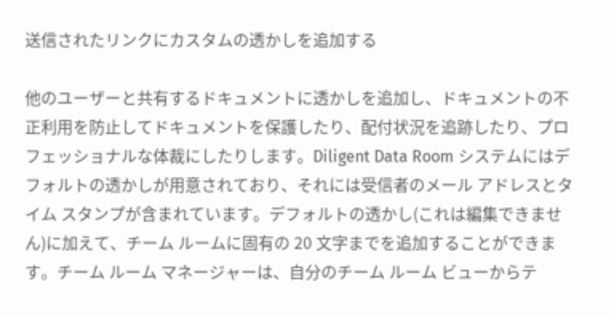送信されたリンクにカスタムの透かしを追加する

他のユーザーと共有するドキュメントに透かしを追加し、ドキュメントの不正利用を防止してドキュメントを保護したり、配付状況を追跡したり、プロフェッショナルな体裁にしたりします。Diligent Data Room システムにはデフォルトの透かしが用意されており、それには受信者のメール アドレスとタイム スタンプが含まれています。デフォルトの透かし(これは編集できません)に加えて、チーム ルームに固有の 20 文字までを追加することができます。チーム ルーム マネージャーは、自分のチーム ルーム ビューからテ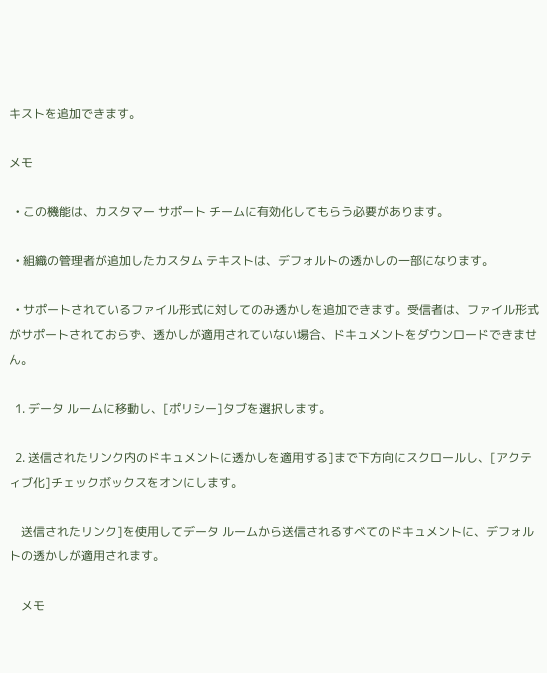キストを追加できます。

メモ

  • この機能は、カスタマー サポート チームに有効化してもらう必要があります。

  • 組織の管理者が追加したカスタム テキストは、デフォルトの透かしの一部になります。

  • サポートされているファイル形式に対してのみ透かしを追加できます。受信者は、ファイル形式がサポートされておらず、透かしが適用されていない場合、ドキュメントをダウンロードできません。

  1. データ ルームに移動し、[ポリシー]タブを選択します。

  2. 送信されたリンク内のドキュメントに透かしを適用する]まで下方向にスクロールし、[アクティブ化]チェックボックスをオンにします。

    送信されたリンク]を使用してデータ ルームから送信されるすべてのドキュメントに、デフォルトの透かしが適用されます。

    メモ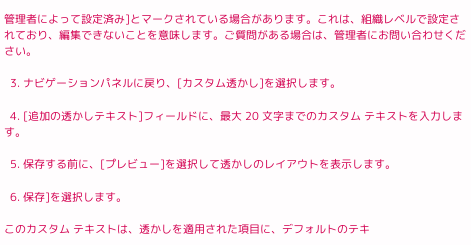管理者によって設定済み]とマークされている場合があります。これは、組織レベルで設定されており、編集できないことを意味します。ご質問がある場合は、管理者にお問い合わせください。

  3. ナビゲーションパネルに戻り、[カスタム透かし]を選択します。

  4. [追加の透かしテキスト]フィールドに、最大 20 文字までのカスタム テキストを入力します。

  5. 保存する前に、[プレビュー]を選択して透かしのレイアウトを表示します。

  6. 保存]を選択します。

このカスタム テキストは、透かしを適用された項目に、デフォルトのテキ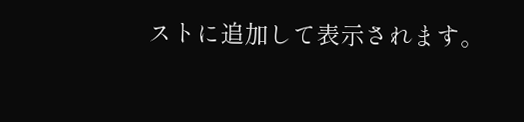ストに追加して表示されます。